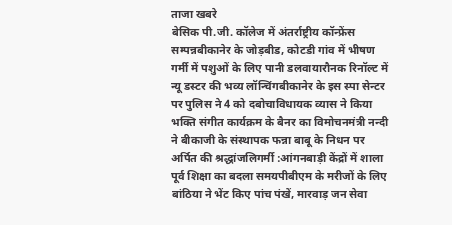ताजा खबरे
बेसिक पी.जी. कॉलेज में अंतर्राष्ट्रीय कॉन्फ्रेंस सम्पन्नबीकानेर के जोड़बीड, कोटडी गांव में भीषण गर्मी में पशुओं के लिए पानी डलवायारौनक रिनॉल्ट में न्यू डस्टर की भव्य लॉन्चिंगबीकानेर के इस स्पा सेन्टर पर पुलिस ने 4 को दबोचाविधायक व्यास ने किया भक्ति संगीत कार्यक्रम के बैनर का विमोचनमंत्री नन्दी ने बीकाजी के संस्थापक फन्ना बाबू के निधन पर अर्पित की श्रद्धांजलिगर्मी :आंगनबाड़ी केंद्रों में शाला पूर्व शिक्षा का बदला समयपीबीएम के मरीजों के लिए बांठिया ने भेंट किए पांच पंखें, मारवाड़ जन सेवा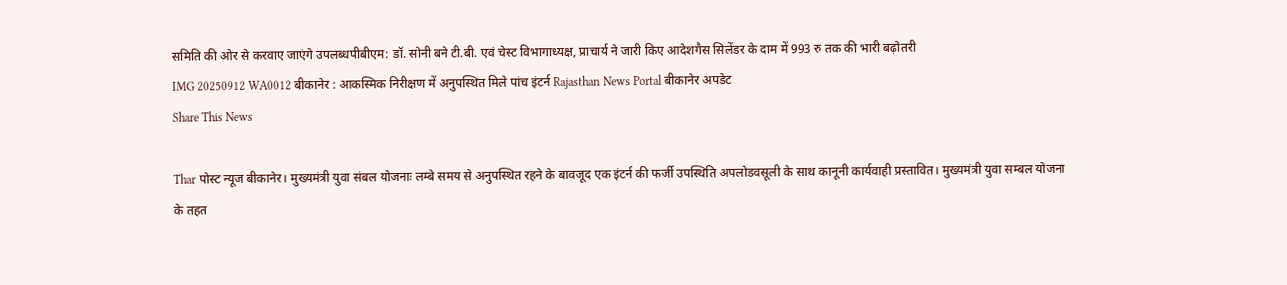समिति की ओर से करवाए जाएंगे उपलब्धपीबीएम: डॉ. सोनी बने टी.बी. एवं चेस्ट विभागाध्यक्ष, प्राचार्य ने जारी किए आदेशगैस सिलेंडर के दाम में 993 रु तक की भारी बढ़ोतरी
IMG 20250912 WA0012 बीकानेर : आकस्मिक निरीक्षण में अनुपस्थित मिले पांच इंटर्न Rajasthan News Portal बीकानेर अपडेट
Share This News

Thar पोस्ट न्यूज बीकानेर। मुख्यमंत्री युवा संबल योजनाः लम्बे समय से अनुपस्थित रहने के बावजूद एक इंटर्न की फर्जी उपस्थिति अपलोडवसूली के साथ कानूनी कार्यवाही प्रस्तावित। मुख्यमंत्री युवा सम्बल योजना के तहत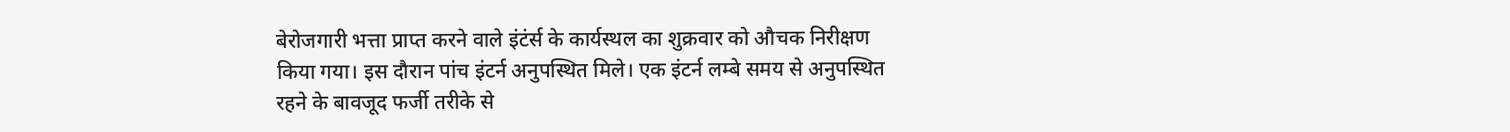बेरोजगारी भत्ता प्राप्त करने वाले इंटंर्स के कार्यस्थल का शुक्रवार को औचक निरीक्षण किया गया। इस दौरान पांच इंटर्न अनुपस्थित मिले। एक इंटर्न लम्बे समय से अनुपस्थित रहने के बावजूद फर्जी तरीके से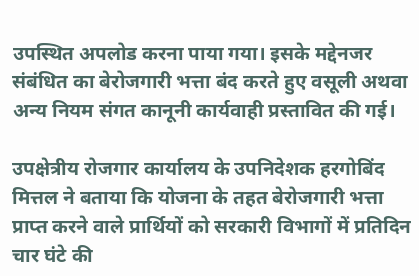उपस्थित अपलोड करना पाया गया। इसके मद्देनजर संबंधित का बेरोजगारी भत्ता बंद करते हुए वसूली अथवा अन्य नियम संगत कानूनी कार्यवाही प्रस्तावित की गई।

उपक्षेत्रीय रोजगार कार्यालय के उपनिदेशक हरगोबिंद मित्तल ने बताया कि योजना के तहत बेरोजगारी भत्ता प्राप्त करने वाले प्रार्थियों को सरकारी विभागों में प्रतिदिन चार घंटे की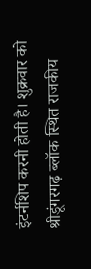इंटर्नशिप करनी होती है। शुक्रवार को श्रीडूंगरगढ़ ब्लॉक स्थित राजकीय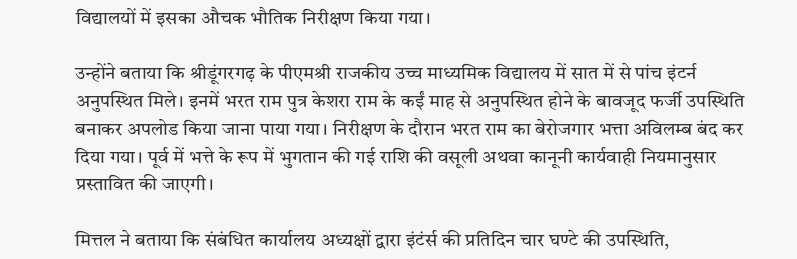विद्यालयों में इसका औचक भौतिक निरीक्षण किया गया।

उन्होंने बताया कि श्रीडूंगरगढ़ के पीएमश्री राजकीय उच्च माध्यमिक विद्यालय में सात में से पांच इंटर्न अनुपस्थित मिले। इनमें भरत राम पुत्र केशरा राम के कईं माह से अनुपस्थित होने के बावजूद फर्जी उपस्थिति बनाकर अपलोड किया जाना पाया गया। निरीक्षण के दौरान भरत राम का बेरोजगार भत्ता अविलम्ब बंद कर दिया गया। पूर्व में भत्ते के रूप में भुगतान की गई राशि की वसूली अथवा कानूनी कार्यवाही नियमानुसार प्रस्तावित की जाएगी।

मित्तल ने बताया कि संबंधित कार्यालय अध्यक्षों द्वारा इंटंर्स की प्रतिदिन चार घण्टे की उपस्थिति,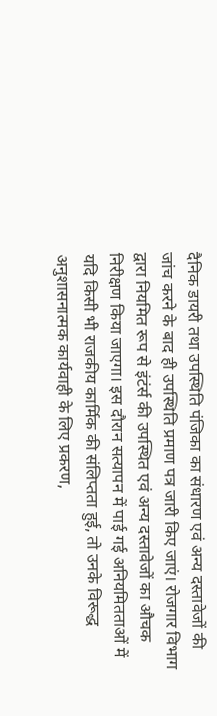दैनिक डायरी तथा उपस्थिति पंजिका का संधारण एवं अन्य दस्तावेजों की जांच करने के बाद ही उपस्थिति प्रमाण पत्र जारी किए जाएं। रोजगार विभाग द्वारा नियमित रूप से इंटंर्स की उपस्थित एवं अन्य दस्तावेजों का औचक निरीक्षण किया जाएगा। इस दौरान सत्यापन में पाई गई अनियमितताओं में यदि किसी भी राजकीय कार्मिक की संलिप्तता हुई, तो उनके विरूद्ध अनुशासनात्मक कार्यवाही के लिए प्रकरण,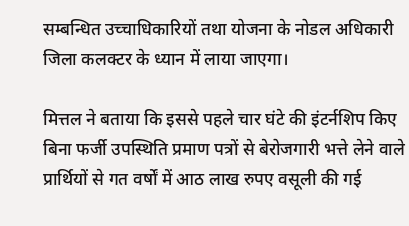सम्बन्धित उच्चाधिकारियों तथा योजना के नोडल अधिकारी जिला कलक्टर के ध्यान में लाया जाएगा।

मित्तल ने बताया कि इससे पहले चार घंटे की इंटर्नशिप किए बिना फर्जी उपस्थिति प्रमाण पत्रों से बेरोजगारी भत्ते लेने वाले प्रार्थियों से गत वर्षों में आठ लाख रुपए वसूली की गई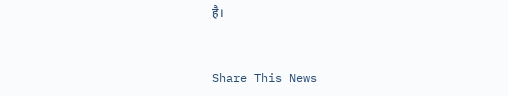है।


Share This News